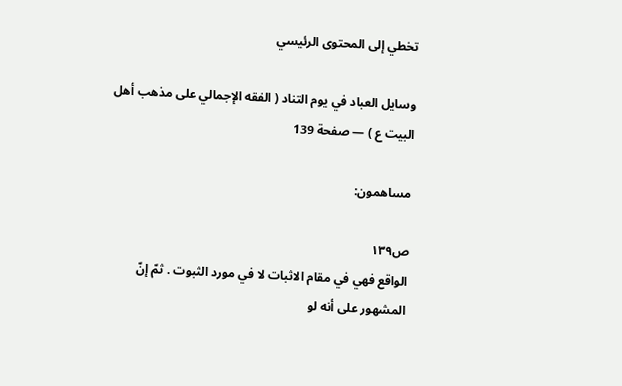تخطي إلى المحتوى الرئيسي

وسايل العباد في يوم التناد ( الفقه الإجمالي على مذهب أهل البيت ع ) — صفحة 139

مساهمون:

ص١٣٩
الواقع فهي في مقام الاثبات لا في مورد الثبوت . ثمّ إنّ المشهور على أنه لو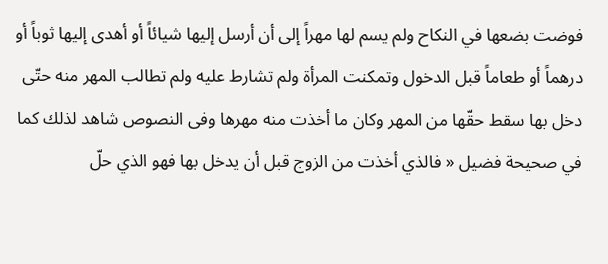فوضت بضعها في النكاح ولم يسم لها مهراً إلى أن أرسل إليها شيائاً أو أهدى إليها ثوباً أو درهماً أو طعاماً قبل الدخول وتمكنت المرأة ولم تشارط عليه ولم تطالب المهر منه حتّى دخل بها سقط حقّها من المهر وكان ما أخذت منه مهرها وفى النصوص شاهد لذلك كما في صحيحة فضيل « فالذي أخذت من الزوج قبل أن يدخل بها فهو الذي حلّ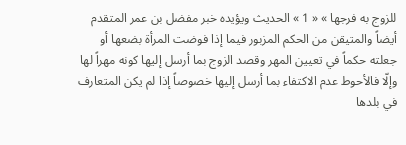للزوج به فرجها » « 1 » الحديث ويؤيده خبر مفضل بن عمر المتقدم أيضاً والمتيقن من الحكم المزبور فيما إذا فوضت المرأة بضعها أو جعلته حكماً في تعيين المهر وقصد الزوج بما أرسل إليها كونه مهراً لها وإلّا فالأحوط عدم الاكتفاء بما أرسل إليها خصوصاً إذا لم يكن المتعارف في بلدها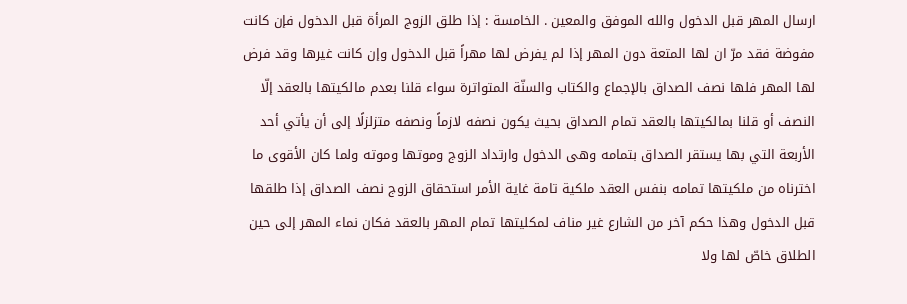ارسال المهر قبل الدخول والله الموفق والمعين . الخامسة : إذا طلق الزوج المرأة قبل الدخول فإن كانت مفوضة فقد مرّ ان لها المتعة دون المهر إذا لم يفرض لها مهراً قبل الدخول وإن كانت غيرها وقد فرض لها المهر فلها نصف الصداق بالإجماع والكتاب والسنّة المتواترة سواء قلنا بعدم مالكيتها بالعقد إلّا النصف أو قلنا بمالكيتها بالعقد تمام الصداق بحيث يكون نصفه لازماً ونصفه متزلزلًا إلى أن يأتي أحد الأربعة التي بها يستقر الصداق بتمامه وهى الدخول وارتداد الزوج وموتها وموته ولما كان الأقوى ما اخترناه من ملكيتها تمامه بنفس العقد ملكية تامة غاية الأمر استحقاق الزوج نصف الصداق إذا طلقها قبل الدخول وهذا حكم آخر من الشارع غير مناف لمكليتها تمام المهر بالعقد فكان نماء المهر إلى حين الطلاق خاصّ لها ولا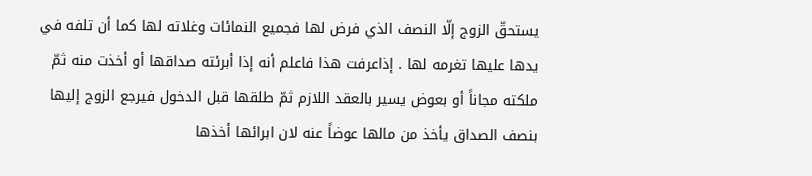يستحقّ الزوج إلّا النصف الذي فرض لها فجميع النمائات وغلاته لها كما أن تلفه في يدها عليها تغرمه لها . إذاعرفت هذا فاعلم أنه إذا أبرئته صداقها أو أخذت منه ثمّ ملكته مجاناً أو بعوض يسير بالعقد اللازم ثمّ طلقها قبل الدخول فيرجع الزوج إليها بنصف الصداق يأخذ من مالها عوضاً عنه لان ابرائها أخذها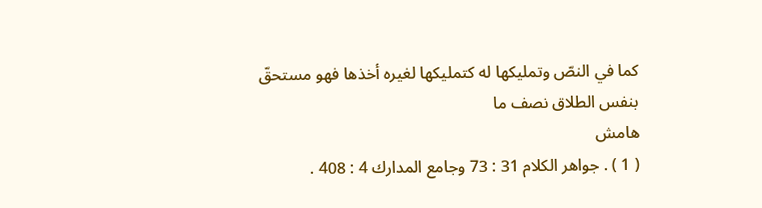كما في النصّ وتمليكها له كتمليكها لغيره أخذها فهو مستحقّ بنفس الطلاق نصف ما
هامش
( 1 ) . جواهر الكلام 31 : 73 وجامع المدارك 4 : 408 .